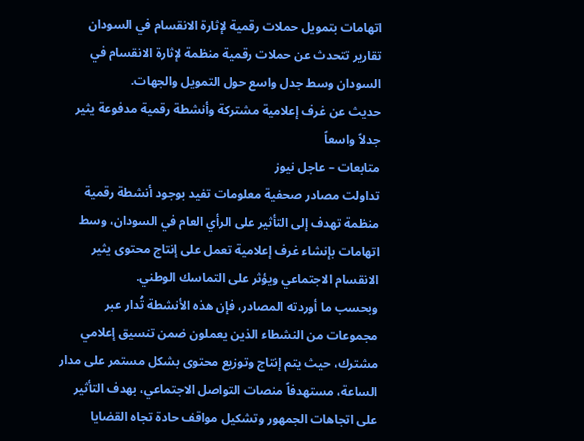اتهامات بتمويل حملات رقمية لإثارة الانقسام في السودان
تقارير تتحدث عن حملات رقمية منظمة لإثارة الانقسام في السودان وسط جدل واسع حول التمويل والجهات.
حديث عن غرف إعلامية مشتركة وأنشطة رقمية مدفوعة يثير جدلاً واسعاً
متابعات – عاجل نيوز
تداولت مصادر صحفية معلومات تفيد بوجود أنشطة رقمية منظمة تهدف إلى التأثير على الرأي العام في السودان، وسط اتهامات بإنشاء غرف إعلامية تعمل على إنتاج محتوى يثير الانقسام الاجتماعي ويؤثر على التماسك الوطني.
وبحسب ما أوردته المصادر، فإن هذه الأنشطة تُدار عبر مجموعات من النشطاء الذين يعملون ضمن تنسيق إعلامي مشترك، حيث يتم إنتاج وتوزيع محتوى بشكل مستمر على مدار الساعة، مستهدفاً منصات التواصل الاجتماعي، بهدف التأثير على اتجاهات الجمهور وتشكيل مواقف حادة تجاه القضايا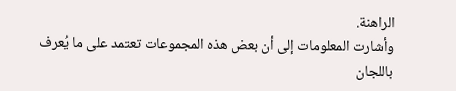الراهنة.
وأشارت المعلومات إلى أن بعض هذه المجموعات تعتمد على ما يُعرف باللجان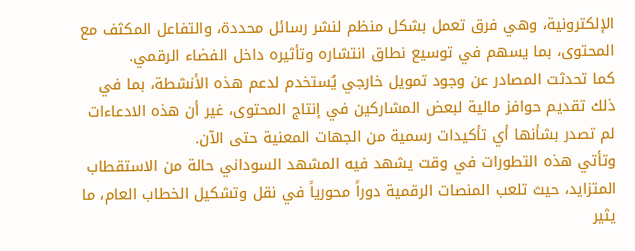الإلكترونية، وهي فرق تعمل بشكل منظم لنشر رسائل محددة، والتفاعل المكثف مع المحتوى، بما يسهم في توسيع نطاق انتشاره وتأثيره داخل الفضاء الرقمي.
كما تحدثت المصادر عن وجود تمويل خارجي يُستخدم لدعم هذه الأنشطة، بما في ذلك تقديم حوافز مالية لبعض المشاركين في إنتاج المحتوى، غير أن هذه الادعاءات لم تصدر بشأنها أي تأكيدات رسمية من الجهات المعنية حتى الآن.
وتأتي هذه التطورات في وقت يشهد فيه المشهد السوداني حالة من الاستقطاب المتزايد، حيث تلعب المنصات الرقمية دوراً محورياً في نقل وتشكيل الخطاب العام، ما يثير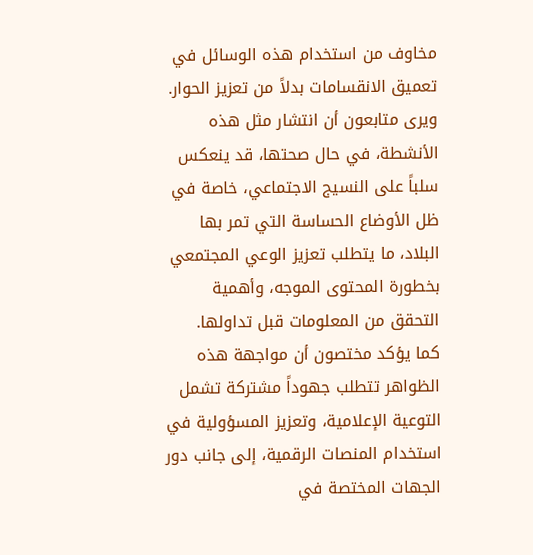مخاوف من استخدام هذه الوسائل في تعميق الانقسامات بدلاً من تعزيز الحوار.
ويرى متابعون أن انتشار مثل هذه الأنشطة، في حال صحتها، قد ينعكس سلباً على النسيج الاجتماعي، خاصة في ظل الأوضاع الحساسة التي تمر بها البلاد، ما يتطلب تعزيز الوعي المجتمعي بخطورة المحتوى الموجه، وأهمية التحقق من المعلومات قبل تداولها.
كما يؤكد مختصون أن مواجهة هذه الظواهر تتطلب جهوداً مشتركة تشمل التوعية الإعلامية، وتعزيز المسؤولية في استخدام المنصات الرقمية، إلى جانب دور الجهات المختصة في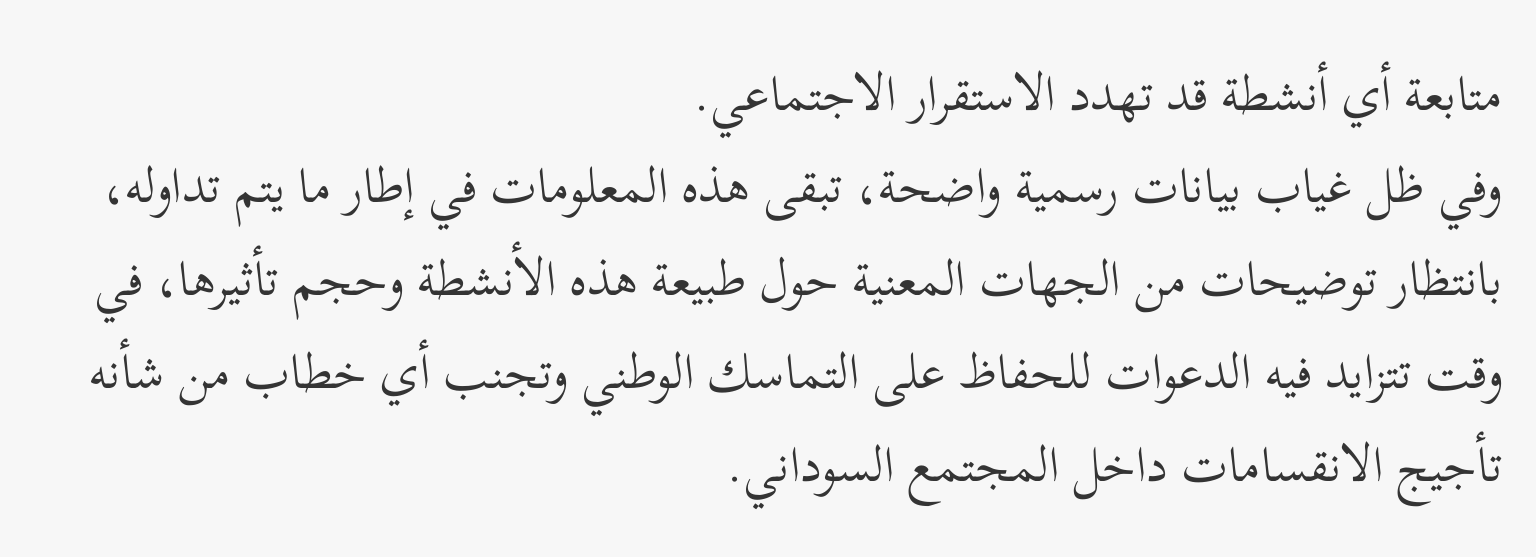متابعة أي أنشطة قد تهدد الاستقرار الاجتماعي.
وفي ظل غياب بيانات رسمية واضحة، تبقى هذه المعلومات في إطار ما يتم تداوله، بانتظار توضيحات من الجهات المعنية حول طبيعة هذه الأنشطة وحجم تأثيرها، في وقت تتزايد فيه الدعوات للحفاظ على التماسك الوطني وتجنب أي خطاب من شأنه تأجيج الانقسامات داخل المجتمع السوداني.